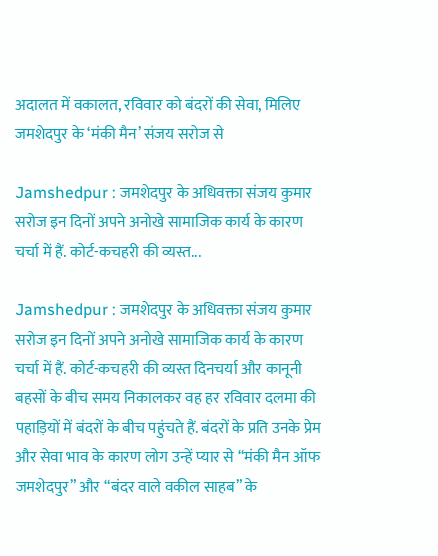अदालत में वकालत, रविवार को बंदरों की सेवा, मिलिए जमशेदपुर के ‘मंकी मैन’ संजय सरोज से

Jamshedpur : जमशेदपुर के अधिवक्ता संजय कुमार सरोज इन दिनों अपने अनोखे सामाजिक कार्य के कारण चर्चा में हैं. कोर्ट-कचहरी की व्यस्त...

Jamshedpur : जमशेदपुर के अधिवक्ता संजय कुमार सरोज इन दिनों अपने अनोखे सामाजिक कार्य के कारण चर्चा में हैं. कोर्ट-कचहरी की व्यस्त दिनचर्या और कानूनी बहसों के बीच समय निकालकर वह हर रविवार दलमा की पहाड़ियों में बंदरों के बीच पहुंचते हैं. बंदरों के प्रति उनके प्रेम और सेवा भाव के कारण लोग उन्हें प्यार से “मंकी मैन ऑफ जमशेदपुर” और “बंदर वाले वकील साहब” के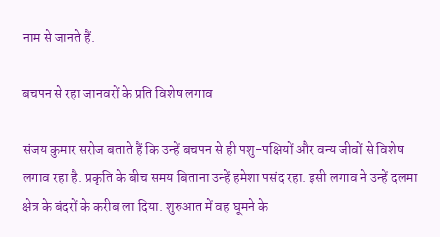नाम से जानते हैं.

बचपन से रहा जानवरों के प्रति विशेष लगाव

संजय कुमार सरोज बताते हैं कि उन्हें बचपन से ही पशु-पक्षियों और वन्य जीवों से विशेष लगाव रहा है. प्रकृति के बीच समय बिताना उन्हें हमेशा पसंद रहा. इसी लगाव ने उन्हें दलमा क्षेत्र के बंदरों के करीब ला दिया. शुरुआत में वह घूमने के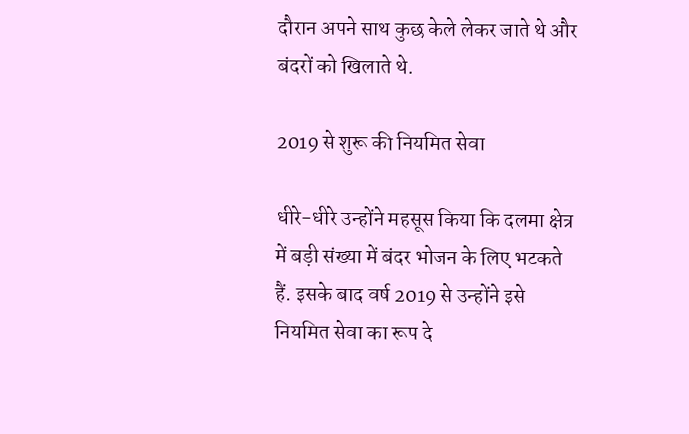दौरान अपने साथ कुछ केले लेकर जाते थे और बंदरों को खिलाते थे.

2019 से शुरू की नियमित सेवा

धीरे-धीरे उन्होंने महसूस किया कि दलमा क्षेत्र में बड़ी संख्या में बंदर भोजन के लिए भटकते हैं. इसके बाद वर्ष 2019 से उन्होंने इसे नियमित सेवा का रूप दे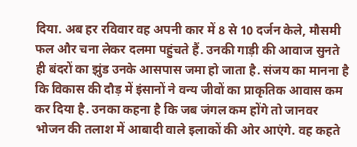दिया. अब हर रविवार वह अपनी कार में 8 से 10 दर्जन केले, मौसमी फल और चना लेकर दलमा पहुंचते हैं. उनकी गाड़ी की आवाज सुनते ही बंदरों का झुंड उनके आसपास जमा हो जाता है. संजय का मानना है कि विकास की दौड़ में इंसानों ने वन्य जीवों का प्राकृतिक आवास कम कर दिया है. उनका कहना है कि जब जंगल कम होंगे तो जानवर भोजन की तलाश में आबादी वाले इलाकों की ओर आएंगे. वह कहते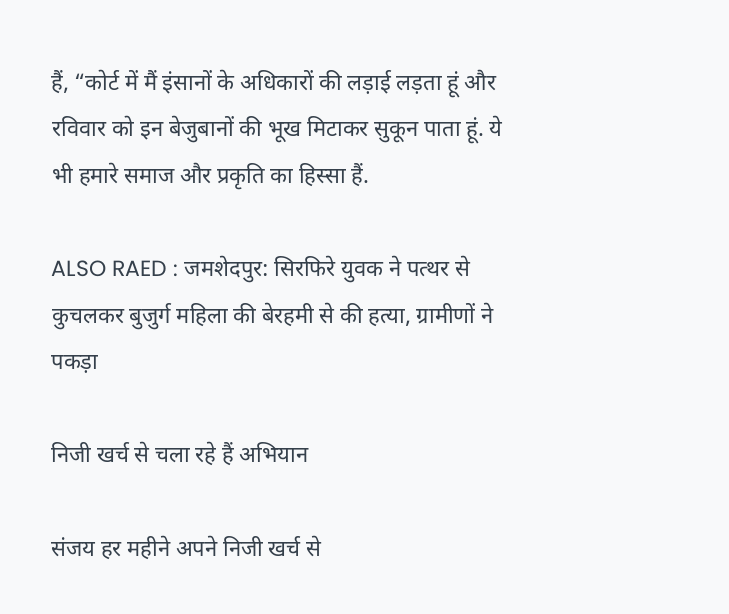हैं, “कोर्ट में मैं इंसानों के अधिकारों की लड़ाई लड़ता हूं और रविवार को इन बेजुबानों की भूख मिटाकर सुकून पाता हूं. ये भी हमारे समाज और प्रकृति का हिस्सा हैं.

ALSO RAED : जमशेदपुर: सिरफिरे युवक ने पत्थर से कुचलकर बुजुर्ग महिला की बेरहमी से की हत्या, ग्रामीणों ने पकड़ा

निजी खर्च से चला रहे हैं अभियान

संजय हर महीने अपने निजी खर्च से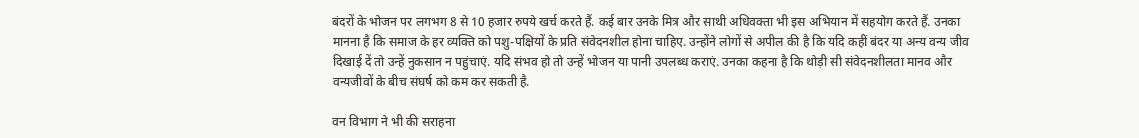बंदरों के भोजन पर लगभग 8 से 10 हजार रुपये खर्च करते हैं. कई बार उनके मित्र और साथी अधिवक्ता भी इस अभियान में सहयोग करते हैं. उनका मानना है कि समाज के हर व्यक्ति को पशु-पक्षियों के प्रति संवेदनशील होना चाहिए. उन्होंने लोगों से अपील की है कि यदि कहीं बंदर या अन्य वन्य जीव दिखाई दें तो उन्हें नुकसान न पहुंचाएं. यदि संभव हो तो उन्हें भोजन या पानी उपलब्ध कराएं. उनका कहना है कि थोड़ी सी संवेदनशीलता मानव और वन्यजीवों के बीच संघर्ष को कम कर सकती है.

वन विभाग ने भी की सराहना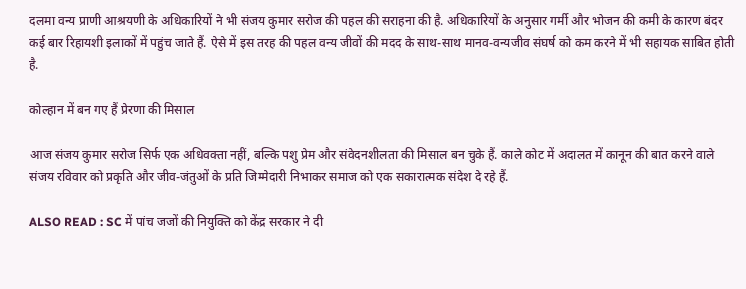दलमा वन्य प्राणी आश्रयणी के अधिकारियों ने भी संजय कुमार सरोज की पहल की सराहना की है. अधिकारियों के अनुसार गर्मी और भोजन की कमी के कारण बंदर कई बार रिहायशी इलाकों में पहुंच जाते हैं. ऐसे में इस तरह की पहल वन्य जीवों की मदद के साथ-साथ मानव-वन्यजीव संघर्ष को कम करने में भी सहायक साबित होती है.

कोल्हान में बन गए हैं प्रेरणा की मिसाल

आज संजय कुमार सरोज सिर्फ एक अधिवक्ता नहीं, बल्कि पशु प्रेम और संवेदनशीलता की मिसाल बन चुके हैं. काले कोट में अदालत में कानून की बात करने वाले संजय रविवार को प्रकृति और जीव-जंतुओं के प्रति जिम्मेदारी निभाकर समाज को एक सकारात्मक संदेश दे रहे हैं.

ALSO READ : SC में पांच जजों की नियुक्ति को केंद्र सरकार ने दी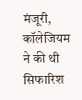मंजूरी, कॉलेजियम ने की थी सिफारिश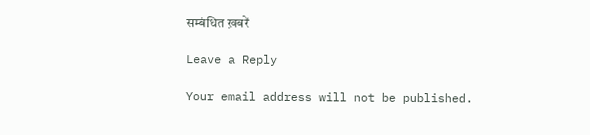सम्बंधित ख़बरें

Leave a Reply

Your email address will not be published.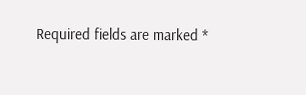Required fields are marked *